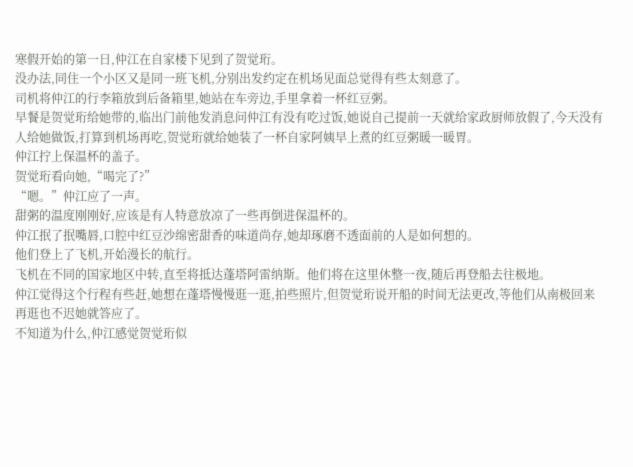寒假开始的第一日,仲江在自家楼下见到了贺觉珩。
没办法,同住一个小区又是同一班飞机,分别出发约定在机场见面总觉得有些太刻意了。
司机将仲江的行李箱放到后备箱里,她站在车旁边,手里拿着一杯红豆粥。
早餐是贺觉珩给她带的,临出门前他发消息问仲江有没有吃过饭,她说自己提前一天就给家政厨师放假了,今天没有人给她做饭,打算到机场再吃,贺觉珩就给她装了一杯自家阿姨早上煮的红豆粥暖一暖胃。
仲江拧上保温杯的盖子。
贺觉珩看向她,“喝完了?”
“嗯。”仲江应了一声。
甜粥的温度刚刚好,应该是有人特意放凉了一些再倒进保温杯的。
仲江抿了抿嘴唇,口腔中红豆沙绵密甜香的味道尚存,她却琢磨不透面前的人是如何想的。
他们登上了飞机,开始漫长的航行。
飞机在不同的国家地区中转,直至将抵达蓬塔阿雷纳斯。他们将在这里休整一夜,随后再登船去往极地。
仲江觉得这个行程有些赶,她想在蓬塔慢慢逛一逛,拍些照片,但贺觉珩说开船的时间无法更改,等他们从南极回来再逛也不迟她就答应了。
不知道为什么,仲江感觉贺觉珩似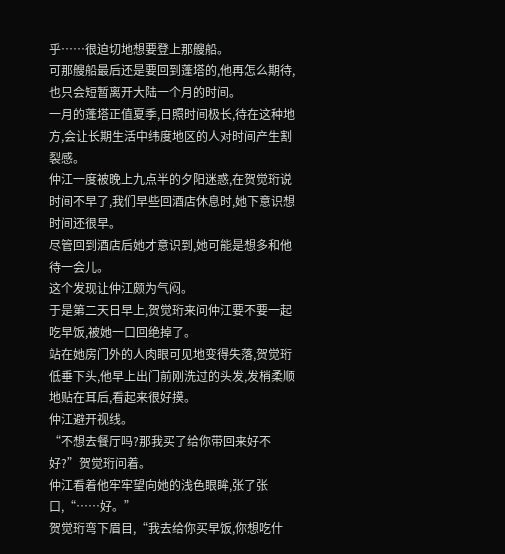乎……很迫切地想要登上那艘船。
可那艘船最后还是要回到蓬塔的,他再怎么期待,也只会短暂离开大陆一个月的时间。
一月的蓬塔正值夏季,日照时间极长,待在这种地方,会让长期生活中纬度地区的人对时间产生割裂感。
仲江一度被晚上九点半的夕阳迷惑,在贺觉珩说时间不早了,我们早些回酒店休息时,她下意识想时间还很早。
尽管回到酒店后她才意识到,她可能是想多和他待一会儿。
这个发现让仲江颇为气闷。
于是第二天日早上,贺觉珩来问仲江要不要一起吃早饭,被她一口回绝掉了。
站在她房门外的人肉眼可见地变得失落,贺觉珩低垂下头,他早上出门前刚洗过的头发,发梢柔顺地贴在耳后,看起来很好摸。
仲江避开视线。
“不想去餐厅吗?那我买了给你带回来好不好?”贺觉珩问着。
仲江看着他牢牢望向她的浅色眼眸,张了张口,“……好。”
贺觉珩弯下眉目,“我去给你买早饭,你想吃什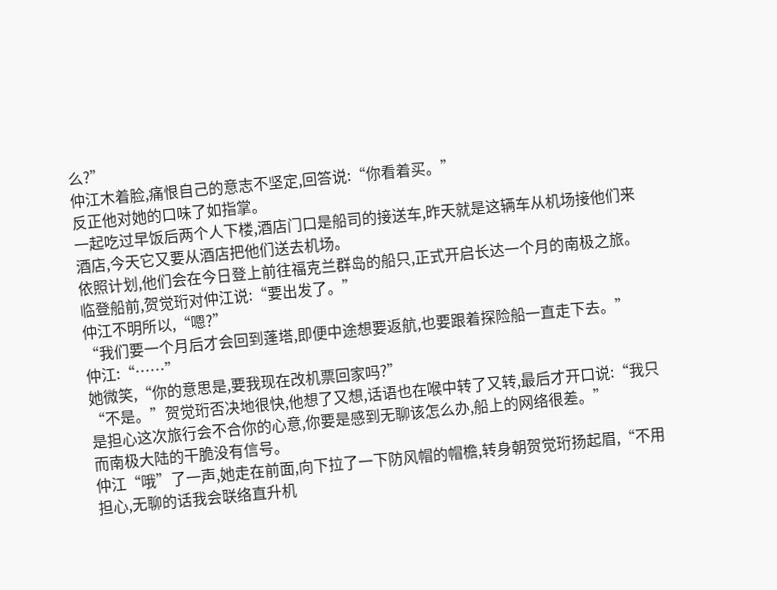么?”
仲江木着脸,痛恨自己的意志不坚定,回答说:“你看着买。”
反正他对她的口味了如指掌。
一起吃过早饭后两个人下楼,酒店门口是船司的接送车,昨天就是这辆车从机场接他们来酒店,今天它又要从酒店把他们送去机场。
依照计划,他们会在今日登上前往福克兰群岛的船只,正式开启长达一个月的南极之旅。
临登船前,贺觉珩对仲江说:“要出发了。”
仲江不明所以,“嗯?”
“我们要一个月后才会回到蓬塔,即便中途想要返航,也要跟着探险船一直走下去。”
仲江:“……”
她微笑,“你的意思是,要我现在改机票回家吗?”
“不是。”贺觉珩否决地很快,他想了又想,话语也在喉中转了又转,最后才开口说:“我只是担心这次旅行会不合你的心意,你要是感到无聊该怎么办,船上的网络很差。”
而南极大陆的干脆没有信号。
仲江“哦”了一声,她走在前面,向下拉了一下防风帽的帽檐,转身朝贺觉珩扬起眉,“不用担心,无聊的话我会联络直升机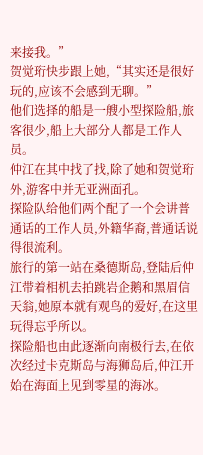来接我。”
贺觉珩快步跟上她,“其实还是很好玩的,应该不会感到无聊。”
他们选择的船是一艘小型探险船,旅客很少,船上大部分人都是工作人员。
仲江在其中找了找,除了她和贺觉珩外,游客中并无亚洲面孔。
探险队给他们两个配了一个会讲普通话的工作人员,外籍华裔,普通话说得很流利。
旅行的第一站在桑德斯岛,登陆后仲江带着相机去拍跳岩企鹅和黑眉信天翁,她原本就有观鸟的爱好,在这里玩得忘乎所以。
探险船也由此逐渐向南极行去,在依次经过卡克斯岛与海狮岛后,仲江开始在海面上见到零星的海冰。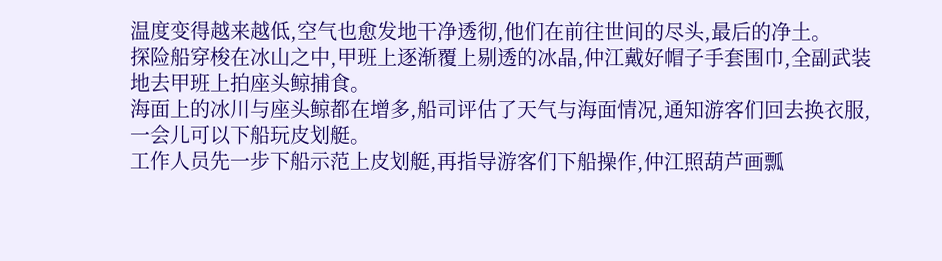温度变得越来越低,空气也愈发地干净透彻,他们在前往世间的尽头,最后的净土。
探险船穿梭在冰山之中,甲班上逐渐覆上剔透的冰晶,仲江戴好帽子手套围巾,全副武装地去甲班上拍座头鲸捕食。
海面上的冰川与座头鲸都在增多,船司评估了天气与海面情况,通知游客们回去换衣服,一会儿可以下船玩皮划艇。
工作人员先一步下船示范上皮划艇,再指导游客们下船操作,仲江照葫芦画瓢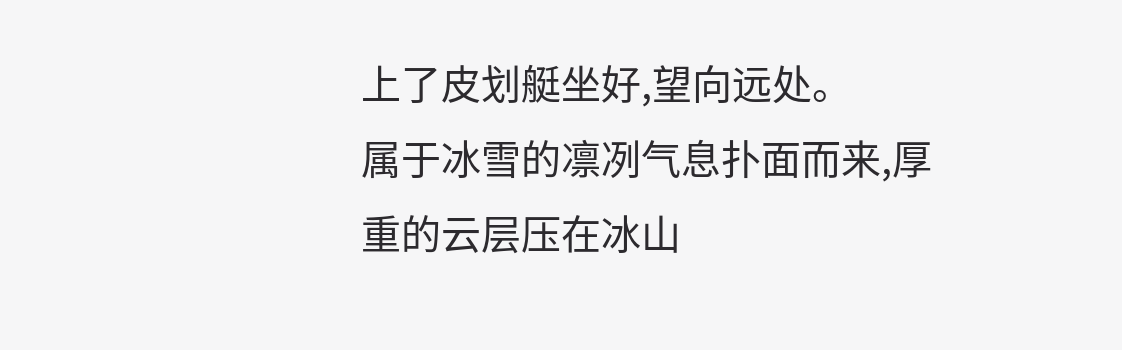上了皮划艇坐好,望向远处。
属于冰雪的凛冽气息扑面而来,厚重的云层压在冰山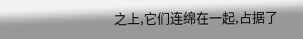之上,它们连绵在一起,占据了